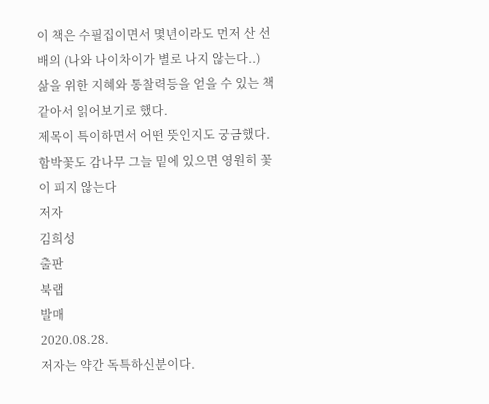이 책은 수필집이면서 몇년이라도 먼저 산 선배의 (나와 나이차이가 별로 나지 않는다..)
삶을 위한 지혜와 통찰력등을 얻을 수 있는 책같아서 읽어보기로 했다.
제목이 특이하면서 어떤 뜻인지도 궁금했다.
함박꽃도 감나무 그늘 밑에 있으면 영원히 꽃이 피지 않는다
저자
김희성
출판
북랩
발매
2020.08.28.
저자는 약간 독특하신분이다.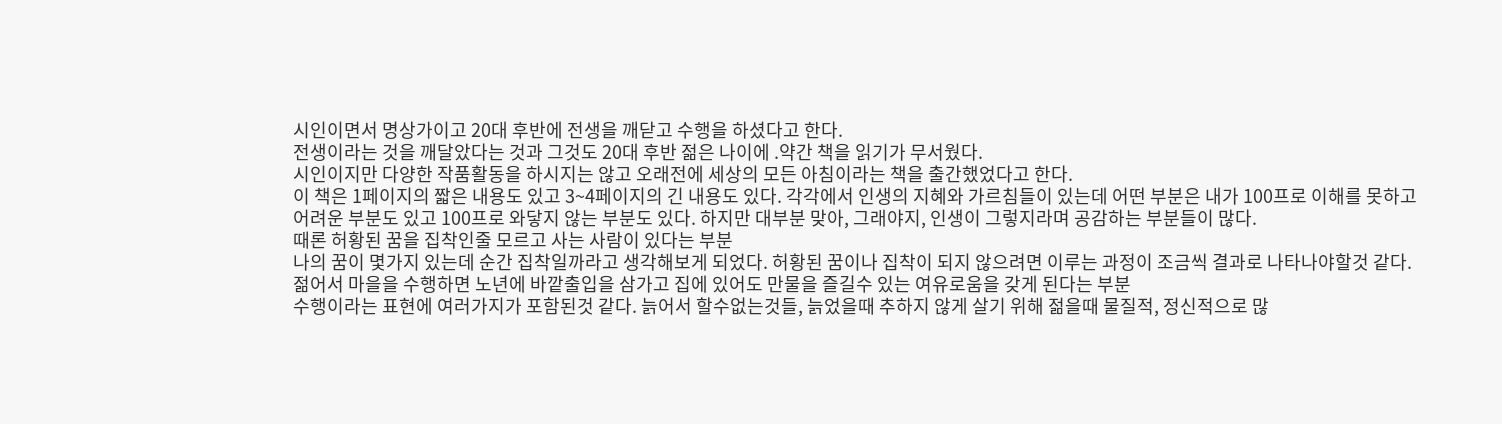시인이면서 명상가이고 20대 후반에 전생을 깨닫고 수행을 하셨다고 한다.
전생이라는 것을 깨달았다는 것과 그것도 20대 후반 젊은 나이에 .약간 책을 읽기가 무서웠다.
시인이지만 다양한 작품활동을 하시지는 않고 오래전에 세상의 모든 아침이라는 책을 출간했었다고 한다.
이 책은 1페이지의 짧은 내용도 있고 3~4페이지의 긴 내용도 있다. 각각에서 인생의 지혜와 가르침들이 있는데 어떤 부분은 내가 100프로 이해를 못하고 어려운 부분도 있고 100프로 와닿지 않는 부분도 있다. 하지만 대부분 맞아, 그래야지, 인생이 그렇지라며 공감하는 부분들이 많다.
때론 허황된 꿈을 집착인줄 모르고 사는 사람이 있다는 부분
나의 꿈이 몇가지 있는데 순간 집착일까라고 생각해보게 되었다. 허황된 꿈이나 집착이 되지 않으려면 이루는 과정이 조금씩 결과로 나타나야할것 같다.
젊어서 마을을 수행하면 노년에 바깥출입을 삼가고 집에 있어도 만물을 즐길수 있는 여유로움을 갖게 된다는 부분
수행이라는 표현에 여러가지가 포함된것 같다. 늙어서 할수없는것들, 늙었을때 추하지 않게 살기 위해 젊을때 물질적, 정신적으로 많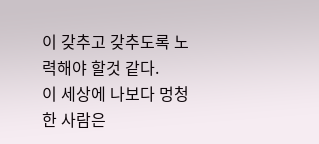이 갖추고 갖추도록 노력해야 할것 같다.
이 세상에 나보다 멍청한 사람은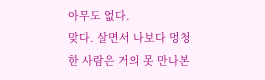아무도 없다.
맞다. 살면서 나보다 멍청한 사람은 거의 못 만나본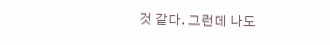것 같다. 그런데 나도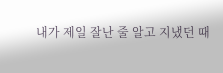내가 제일 잘난 줄 알고 지냈던 때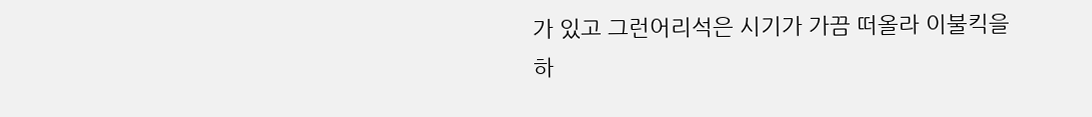가 있고 그런어리석은 시기가 가끔 떠올라 이불킥을 하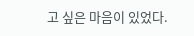고 싶은 마음이 있었다.